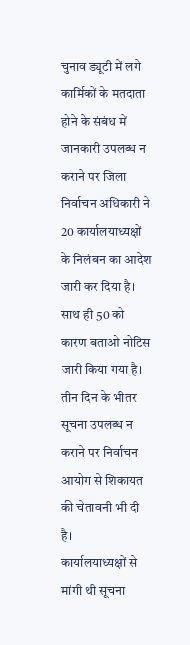चुनाव ड्यूटी में लगे कार्मिकों के मतदाता होने के संबंध में जानकारी उपलब्ध न कराने पर जिला निर्वाचन अधिकारी ने 20 कार्यालयाध्यक्षों के निलंबन का आदेश जारी कर दिया है।
साथ ही 50 को कारण बताओ नोटिस जारी किया गया है। तीन दिन के भीतर सूचना उपलब्ध न कराने पर निर्वाचन आयोग से शिकायत की चेतावनी भी दी है।
कार्यालयाध्यक्षों से मांगी थी सूचना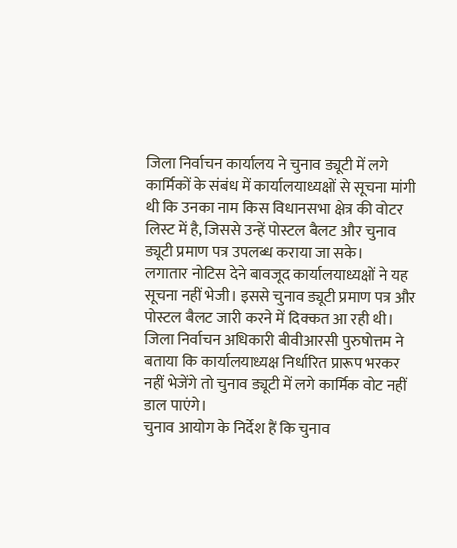जिला निर्वाचन कार्यालय ने चुनाव ड्यूटी में लगे कार्मिकों के संबंध में कार्यालयाध्यक्षों से सूचना मांगी थी कि उनका नाम किस विधानसभा क्षेत्र की वोटर लिस्ट में है, जिससे उन्हें पोस्टल बैलट और चुनाव ड्यूटी प्रमाण पत्र उपलब्ध कराया जा सके।
लगातार नोटिस देने बावजूद कार्यालयाध्यक्षों ने यह सूचना नहीं भेजी। इससे चुनाव ड्यूटी प्रमाण पत्र और पोस्टल बैलट जारी करने में दिक्कत आ रही थी।
जिला निर्वाचन अधिकारी बीवीआरसी पुरुषोत्तम ने बताया कि कार्यालयाध्यक्ष निर्धारित प्रारूप भरकर नहीं भेजेंगे तो चुनाव ड्यूटी में लगे कार्मिक वोट नहीं डाल पाएंगे।
चुनाव आयोग के निर्देश हैं कि चुनाव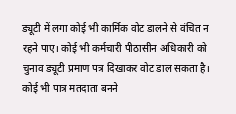ड्यूटी में लगा कोई भी कार्मिक वोट डालने से वंचित न रहने पाए। कोई भी कर्मचारी पीठासीन अधिकारी को चुनाव ड्यूटी प्रमाण पत्र दिखाकर वोट डाल सकता है।
कोई भी पात्र मतदाता बनने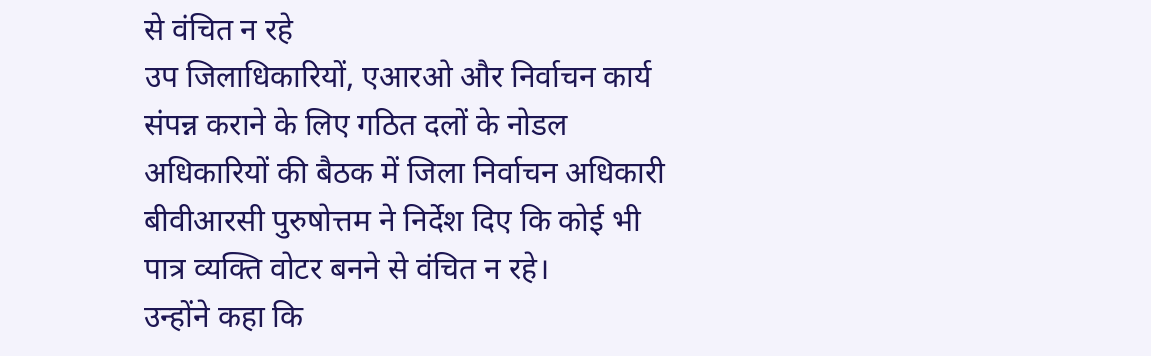से वंचित न रहे
उप जिलाधिकारियों, एआरओ और निर्वाचन कार्य संपन्न कराने के लिए गठित दलों के नोडल अधिकारियों की बैठक में जिला निर्वाचन अधिकारी बीवीआरसी पुरुषोत्तम ने निर्देश दिए कि कोई भी पात्र व्यक्ति वोटर बनने से वंचित न रहे।
उन्होंने कहा कि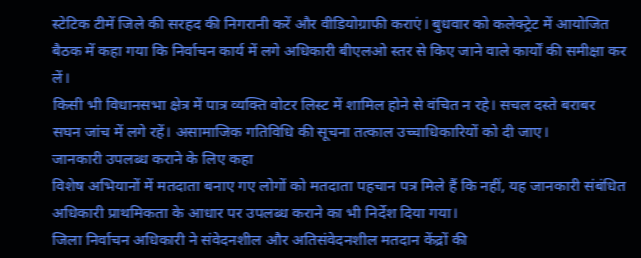स्टेटिक टीमें जिले की सरहद की निगरानी करें और वीडियोग्राफी कराएं। बुधवार को कलेक्ट्रेट में आयोजित बैठक में कहा गया कि निर्वाचन कार्य में लगे अधिकारी बीएलओ स्तर से किए जाने वाले कार्यों की समीक्षा कर लें।
किसी भी विधानसभा क्षेत्र में पात्र व्यक्ति वोटर लिस्ट में शामिल होने से वंचित न रहे। सचल दस्ते बराबर सघन जांच में लगे रहें। असामाजिक गतिविधि की सूचना तत्काल उच्चाधिकारियों को दी जाए।
जानकारी उपलब्ध कराने के लिए कहा
विशेष अभियानों में मतदाता बनाए गए लोगों को मतदाता पहचान पत्र मिले हैं कि नहीं, यह जानकारी संबंधित अधिकारी प्राथमिकता के आधार पर उपलब्ध कराने का भी निर्देश दिया गया।
जिला निर्वाचन अधिकारी ने संवेदनशील और अतिसंवेदनशील मतदान केंद्रों की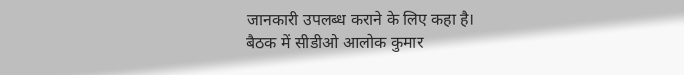जानकारी उपलब्ध कराने के लिए कहा है।
बैठक में सीडीओ आलोक कुमार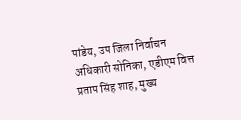पांडेय, उप जिला निर्वाचन अधिकारी सोनिका, एडीएम वित्त प्रताप सिंह शाह, मुख्य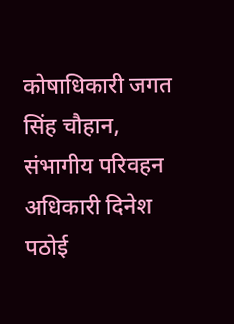कोषाधिकारी जगत सिंह चौहान, संभागीय परिवहन अधिकारी दिनेश पठोई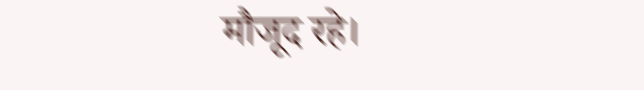मौजूद रहे।